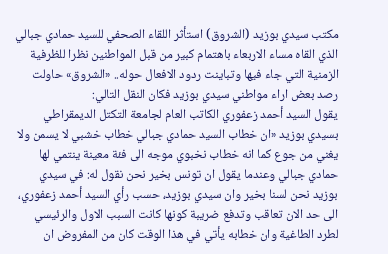مكتب سيدي بوزيد (الشروق) استأثر اللقاء الصحفي للسيد حمادي جبالي الذي القاه مساء الاربعاء باهتمام كبير من قبل المواطنين نظرا للظرفية الزمنية التي جاء فيها وتباينت ردود الافعال حوله.. «الشروق» حاولت رصد بعض اراء مواطني سيدي بوزيد فكان النقل التالي:
يقول السيد أحمد زعفوري الكاتب العام لجامعة التكتل الديمقراطي بسيدي بوزيد «ان خطاب السيد حمادي جبالي خطاب خشبي لا يسمن ولا يغني من جوع كما انه خطاب نخبوي موجه الى فئة معينة ينتمي لها حمادي جبالي وعندما يقول ان تونس بخير نحن نقول له: في سيدي بوزيد نحن لسنا بخير وان سيدي بوزيد، حسب رأي السيد أحمد زعفوري، الى حد الان تعاقب وتدفع ضريبة كونها كانت السبب الاول والرئيسي لطرد الطاغية وان خطابه يأتي في هذا الوقت كان من المفروض ان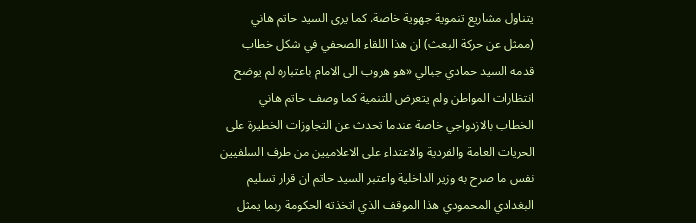يتناول مشاريع تنموية جهوية خاصة. كما يرى السيد حاتم هاني (ممثل عن حركة البعث) ان هذا اللقاء الصحفي في شكل خطاب قدمه السيد حمادي جبالي «هو هروب الى الامام باعتباره لم يوضح انتظارات المواطن ولم يتعرض للتنمية كما وصف حاتم هاني الخطاب بالازدواجي خاصة عندما تحدث عن التجاوزات الخطيرة على الحريات العامة والفردية والاعتداء على الاعلاميين من طرف السلفيين نفس ما صرح به وزير الداخلية واعتبر السيد حاتم ان قرار تسليم البغدادي المحمودي هذا الموقف الذي اتخذته الحكومة ربما يمثل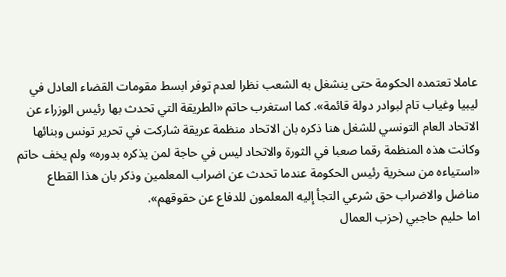عاملا تعتمده الحكومة حتى ينشغل به الشعب نظرا لعدم توفر ابسط مقومات القضاء العادل في ليبيا وغياب تام لبوادر دولة قائمة». كما استغرب حاتم «الطريقة التي تحدث بها رئيس الوزراء عن الاتحاد العام التونسي للشغل هنا ذكره بان الاتحاد منظمة عريقة شاركت في تحرير تونس وبنائها وكانت هذه المنظمة رقما صعبا في الثورة والاتحاد ليس في حاجة لمن يذكره بدوره» ولم يخف حاتم «استياءه من سخرية رئيس الحكومة عندما تحدث عن اضراب المعلمين وذكر بان هذا القطاع مناضل والاضراب حق شرعي التجأ إليه المعلمون للدفاع عن حقوقهم».
اما حليم حاجبي (حزب العمال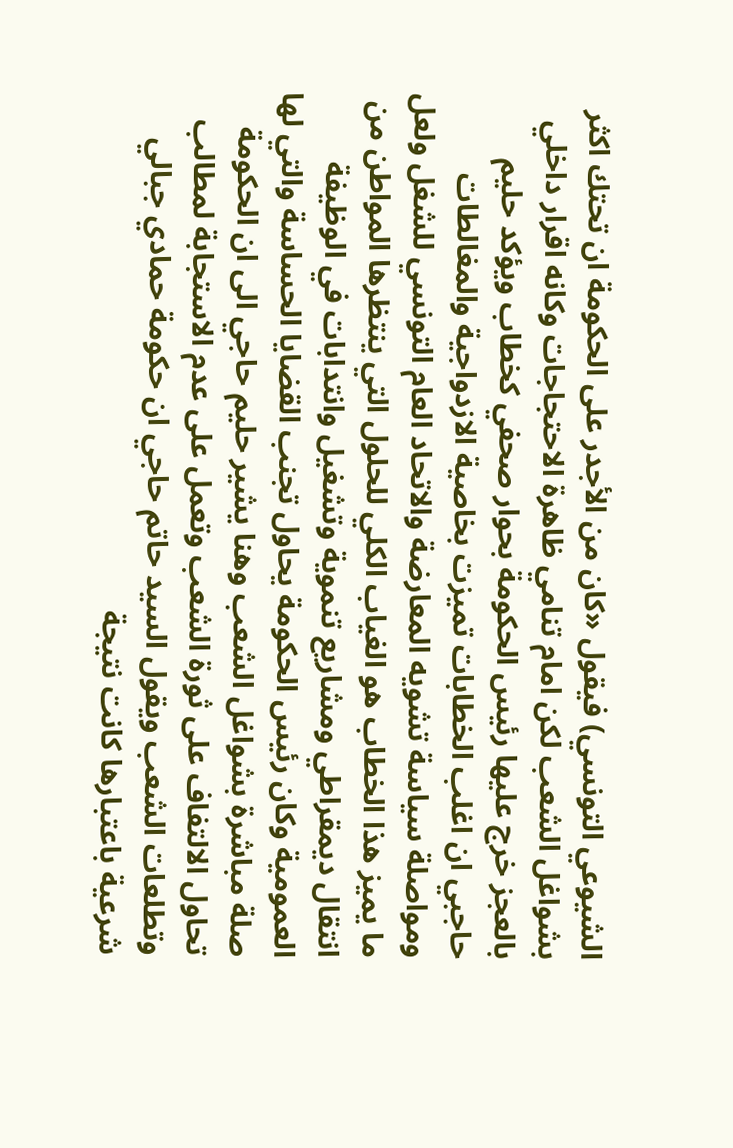الشيوعي التونسي) فيقول «كان من الأجدر على الحكومة ان تحتك اكثر بشواغل الشعب لكن امام تنامي ظاهرة الاحتجاجات وكانه اقرار داخلي بالعجز خرج عليها رئيس الحكومة بحوار صحفي كخطاب ويؤكد حليم حاجبي ان اغلب الخطابات تميزت بخاصية الازدواجية والمغالطات ومواصلة سياسة تشويه المعارضة والاتحاد العام التونسي للشغل ولعل ما يميز هذا الخطاب هو الغياب الكلي للحلول التي ينتظرها المواطن من انتقال ديمقراطي ومشاريع تنموية وتشغيل وانتدابات في الوظيفة العمومية وكان رئيس الحكومة يحاول تجنب القضايا الحساسة والتي لها صلة مباشرة بشواغل الشعب وهنا يشير حليم حاجي الى ان الحكومة تحاول الالتفاف على ثورة الشعب وتعمل على عدم الاستجابة لمطالب وتطلعات الشعب ويقول السيد حاتم حاجي ان حكومة حمادي جبالي شرعية باعتبارها كانت نتيجة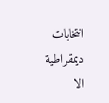انتخابات ديمقراطية الا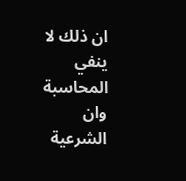ان ذلك لا ينفي المحاسبة وان الشرعية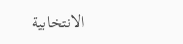الانتخابية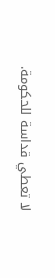لا تعطي قداسة للحكومة.